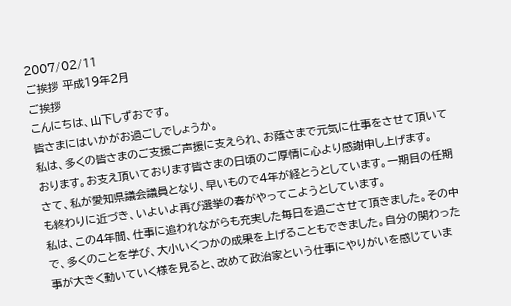2007/02/11
ご挨拶 平成19年2月
ご挨拶
こんにちは、山下しずおです。
皆さまにはいかがお過ごしでしょうか。
私は、多くの皆さまのご支援ご声援に支えられ、お蔭さまで元気に仕事をさせて頂いております。お支え頂いております皆さまの日頃のご厚情に心より感謝申し上げます。
さて、私が愛知県議会議員となり、早いもので4年が経とうとしています。一期目の任期も終わりに近づき、いよいよ再び選挙の春がやってこようとしています。
私は、この4年間、仕事に追われながらも充実した毎日を過ごさせて頂きました。その中で、多くのことを学び、大小いくつかの成果を上げることもできました。自分の関わった事が大きく動いていく様を見ると、改めて政治家という仕事にやりがいを感じていま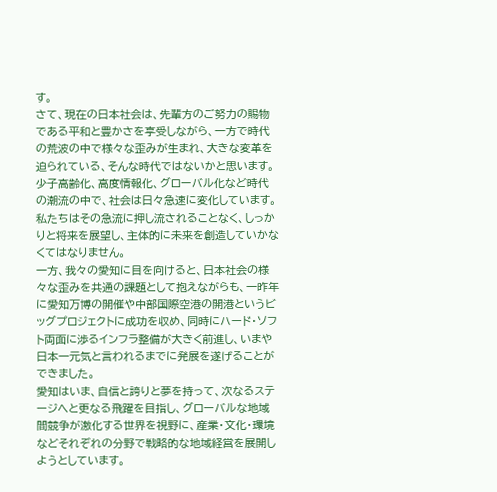す。
さて、現在の日本社会は、先輩方のご努力の賜物である平和と豊かさを享受しながら、一方で時代の荒波の中で様々な歪みが生まれ、大きな変革を迫られている、そんな時代ではないかと思います。
少子高齢化、高度情報化、グローバル化など時代の潮流の中で、社会は日々急速に変化しています。私たちはその急流に押し流されることなく、しっかりと将来を展望し、主体的に未来を創造していかなくてはなりません。
一方、我々の愛知に目を向けると、日本社会の様々な歪みを共通の課題として抱えながらも、一昨年に愛知万博の開催や中部国際空港の開港というビッグプロジェクトに成功を収め、同時にハード・ソフト両面に渉るインフラ整備が大きく前進し、いまや日本一元気と言われるまでに発展を遂げることができました。
愛知はいま、自信と誇りと夢を持って、次なるステージへと更なる飛躍を目指し、グローバルな地域間競争が激化する世界を視野に、産業・文化・環境などそれぞれの分野で戦略的な地域経営を展開しようとしています。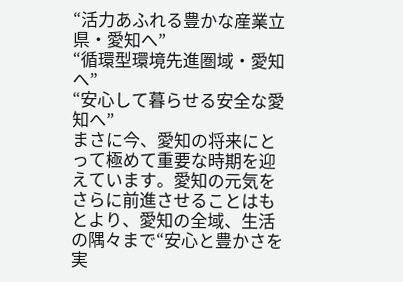“活力あふれる豊かな産業立県・愛知へ”
“循環型環境先進圏域・愛知へ”
“安心して暮らせる安全な愛知へ”
まさに今、愛知の将来にとって極めて重要な時期を迎えています。愛知の元気をさらに前進させることはもとより、愛知の全域、生活の隅々まで“安心と豊かさを実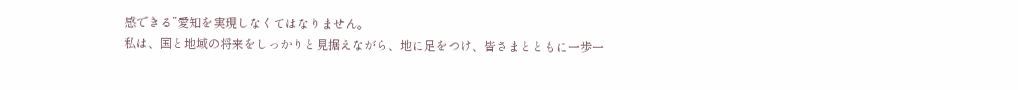感できる”愛知を実現しなくてはなりません。
私は、国と地域の将来をしっかりと見据えながら、地に足をつけ、皆さまとともに一歩一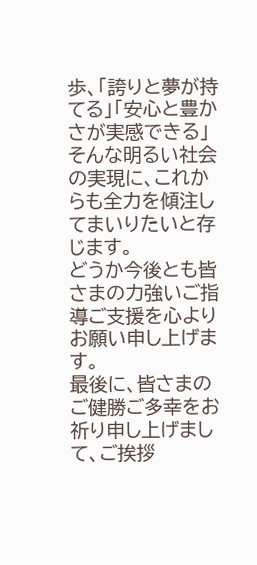歩、「誇りと夢が持てる」「安心と豊かさが実感できる」そんな明るい社会の実現に、これからも全力を傾注してまいりたいと存じます。
どうか今後とも皆さまの力強いご指導ご支援を心よりお願い申し上げます。
最後に、皆さまのご健勝ご多幸をお祈り申し上げまして、ご挨拶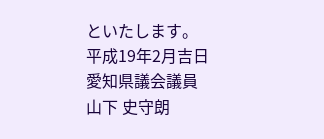といたします。
平成19年2月吉日
愛知県議会議員
山下 史守朗